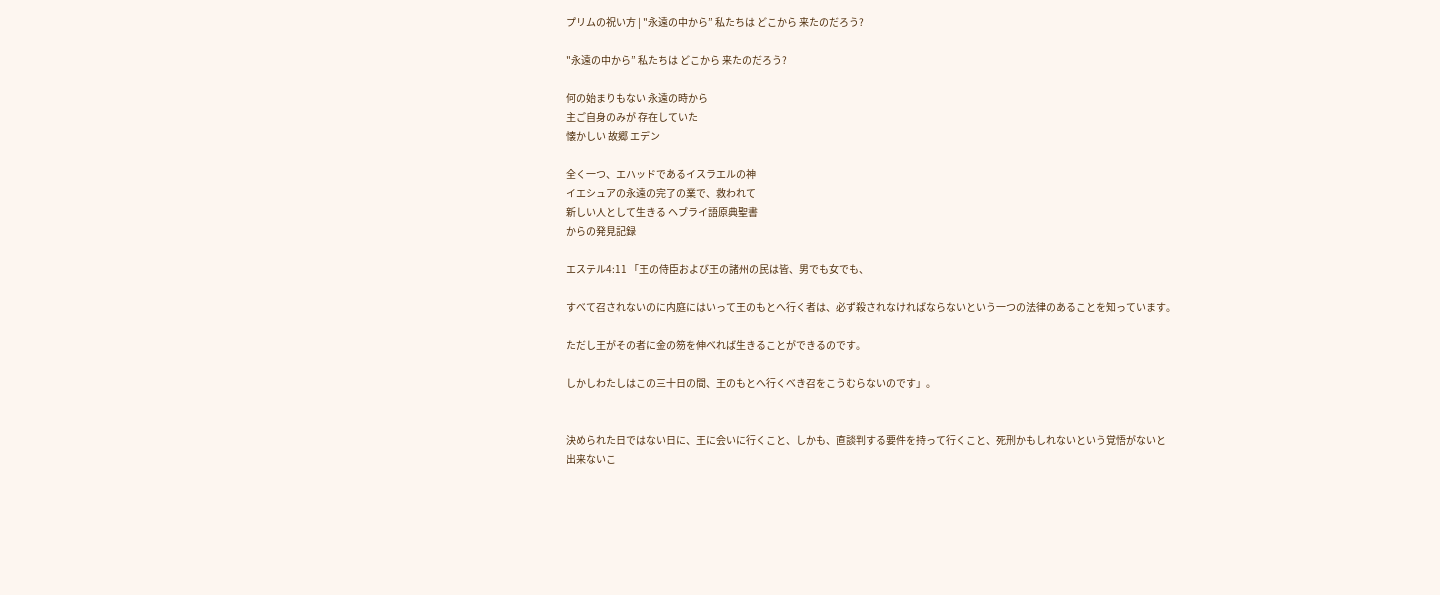プリムの祝い方 | "永遠の中から” 私たちは どこから 来たのだろう?

"永遠の中から” 私たちは どこから 来たのだろう?

何の始まりもない 永遠の時から
主ご自身のみが 存在していた
懐かしい 故郷 エデン

全く一つ、エハッドであるイスラエルの神
イエシュアの永遠の完了の業で、救われて
新しい人として生きる ヘブライ語原典聖書
からの発見記録

エステル4:11 「王の侍臣および王の諸州の民は皆、男でも女でも、

すべて召されないのに内庭にはいって王のもとへ行く者は、必ず殺されなければならないという一つの法律のあることを知っています。

ただし王がその者に金の笏を伸べれば生きることができるのです。

しかしわたしはこの三十日の間、王のもとへ行くべき召をこうむらないのです」。


決められた日ではない日に、王に会いに行くこと、しかも、直談判する要件を持って行くこと、死刑かもしれないという覚悟がないと
出来ないこ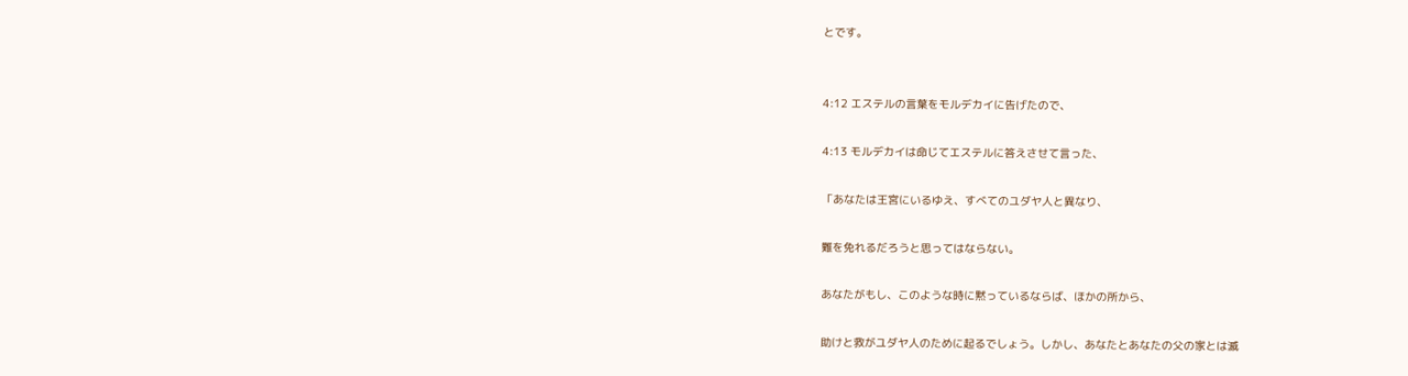とです。


4:12 エステルの言葉をモルデカイに告げたので、

4:13 モルデカイは命じてエステルに答えさせて言った、

「あなたは王宮にいるゆえ、すべてのユダヤ人と異なり、

難を免れるだろうと思ってはならない。

あなたがもし、このような時に黙っているならば、ほかの所から、

助けと救がユダヤ人のために起るでしょう。しかし、あなたとあなたの父の家とは滅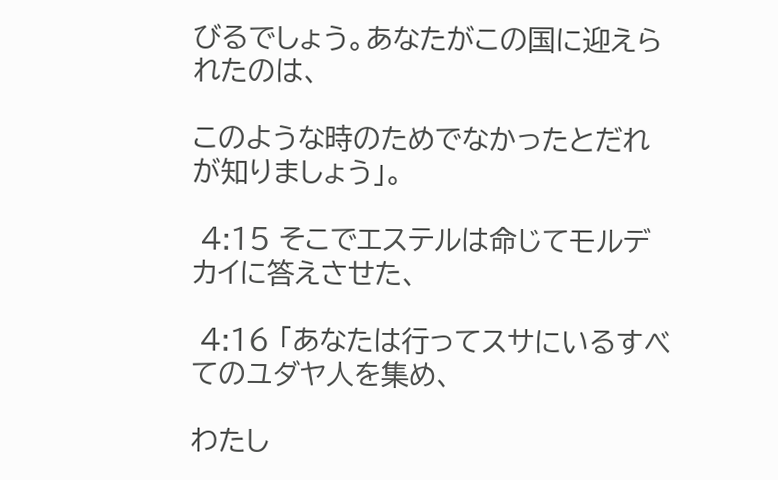びるでしょう。あなたがこの国に迎えられたのは、

このような時のためでなかったとだれが知りましょう」。

 4:15 そこでエステルは命じてモルデカイに答えさせた、

 4:16 「あなたは行ってスサにいるすべてのユダヤ人を集め、

わたし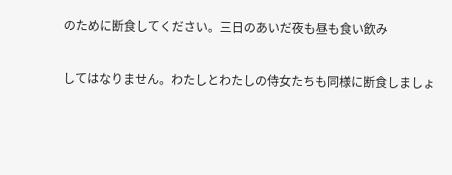のために断食してください。三日のあいだ夜も昼も食い飲み

してはなりません。わたしとわたしの侍女たちも同様に断食しましょ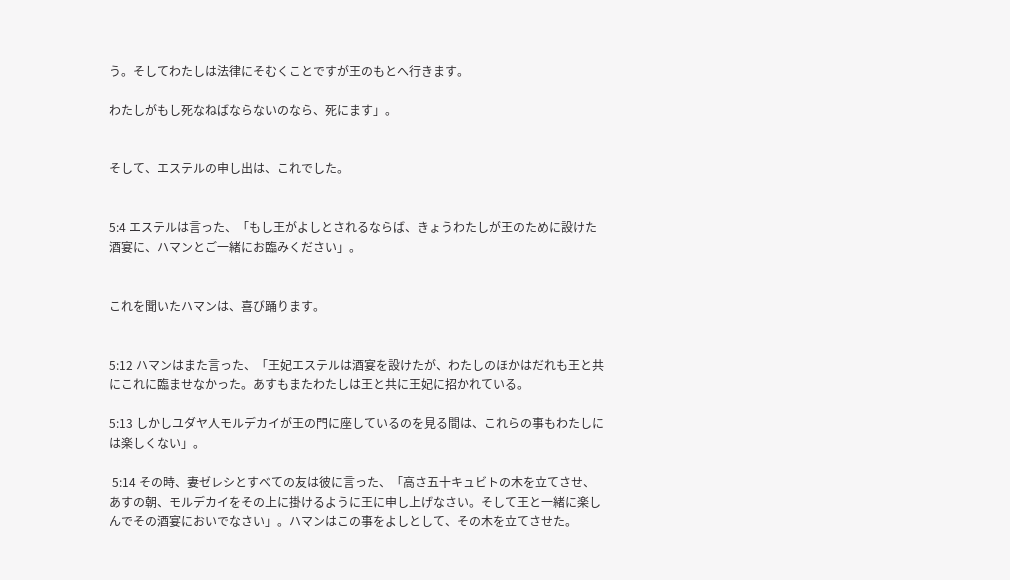う。そしてわたしは法律にそむくことですが王のもとへ行きます。

わたしがもし死なねばならないのなら、死にます」。


そして、エステルの申し出は、これでした。


5:4 エステルは言った、「もし王がよしとされるならば、きょうわたしが王のために設けた酒宴に、ハマンとご一緒にお臨みください」。


これを聞いたハマンは、喜び踊ります。


5:12 ハマンはまた言った、「王妃エステルは酒宴を設けたが、わたしのほかはだれも王と共にこれに臨ませなかった。あすもまたわたしは王と共に王妃に招かれている。

5:13 しかしユダヤ人モルデカイが王の門に座しているのを見る間は、これらの事もわたしには楽しくない」。

 5:14 その時、妻ゼレシとすべての友は彼に言った、「高さ五十キュビトの木を立てさせ、あすの朝、モルデカイをその上に掛けるように王に申し上げなさい。そして王と一緒に楽しんでその酒宴においでなさい」。ハマンはこの事をよしとして、その木を立てさせた。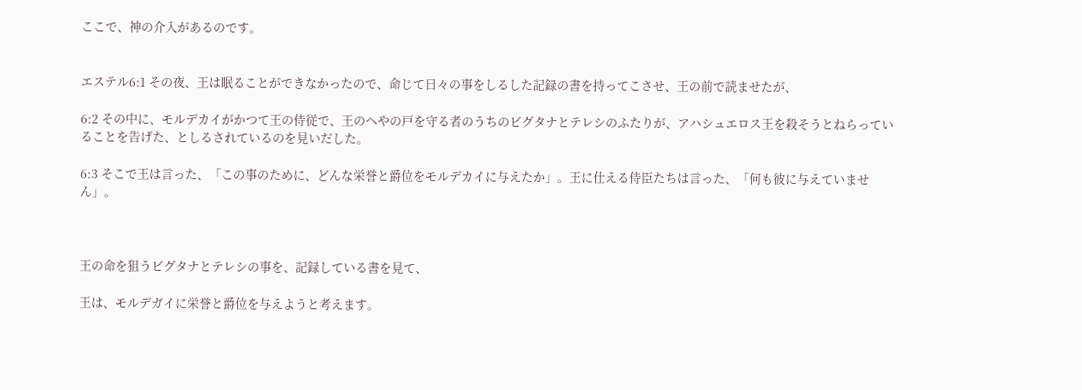ここで、神の介入があるのです。


エステル6:1 その夜、王は眠ることができなかったので、命じて日々の事をしるした記録の書を持ってこさせ、王の前で読ませたが、

6:2 その中に、モルデカイがかつて王の侍従で、王のへやの戸を守る者のうちのビグタナとテレシのふたりが、アハシュエロス王を殺そうとねらっていることを告げた、としるされているのを見いだした。

6:3 そこで王は言った、「この事のために、どんな栄誉と爵位をモルデカイに与えたか」。王に仕える侍臣たちは言った、「何も彼に与えていません」。



王の命を狙うビグタナとテレシの事を、記録している書を見て、

王は、モルデガイに栄誉と爵位を与えようと考えます。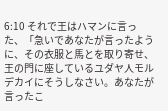6:10 それで王はハマンに言った、「急いであなたが言ったように、その衣服と馬とを取り寄せ、王の門に座しているユダヤ人モルデカイにそうしなさい。あなたが言ったこ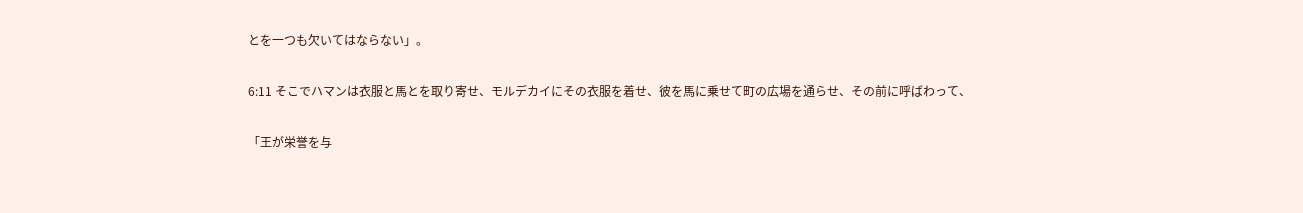とを一つも欠いてはならない」。

6:11 そこでハマンは衣服と馬とを取り寄せ、モルデカイにその衣服を着せ、彼を馬に乗せて町の広場を通らせ、その前に呼ばわって、

「王が栄誉を与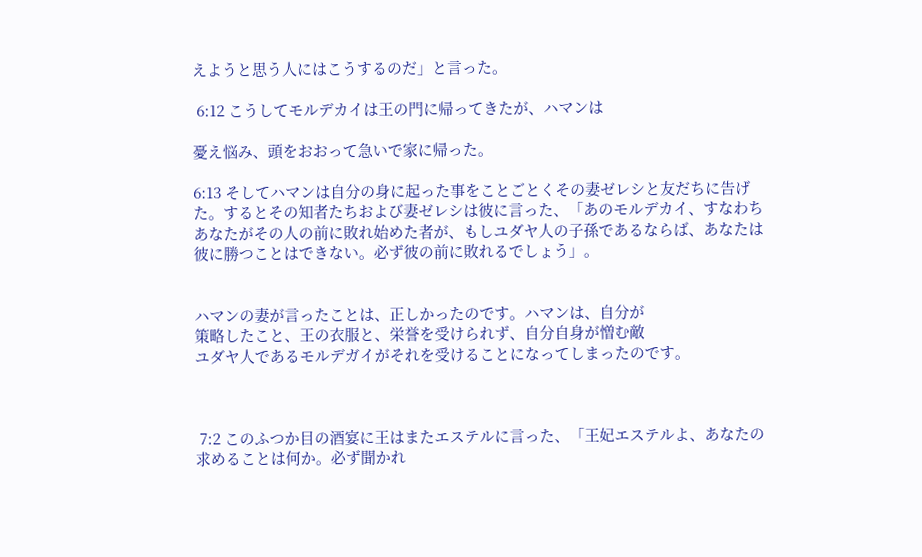えようと思う人にはこうするのだ」と言った。

 6:12 こうしてモルデカイは王の門に帰ってきたが、ハマンは

憂え悩み、頭をおおって急いで家に帰った。

6:13 そしてハマンは自分の身に起った事をことごとくその妻ゼレシと友だちに告げた。するとその知者たちおよび妻ゼレシは彼に言った、「あのモルデカイ、すなわちあなたがその人の前に敗れ始めた者が、もしユダヤ人の子孫であるならば、あなたは彼に勝つことはできない。必ず彼の前に敗れるでしょう」。


ハマンの妻が言ったことは、正しかったのです。ハマンは、自分が
策略したこと、王の衣服と、栄誉を受けられず、自分自身が憎む敵
ユダヤ人であるモルデガイがそれを受けることになってしまったのです。



 7:2 このふつか目の酒宴に王はまたエステルに言った、「王妃エステルよ、あなたの求めることは何か。必ず聞かれ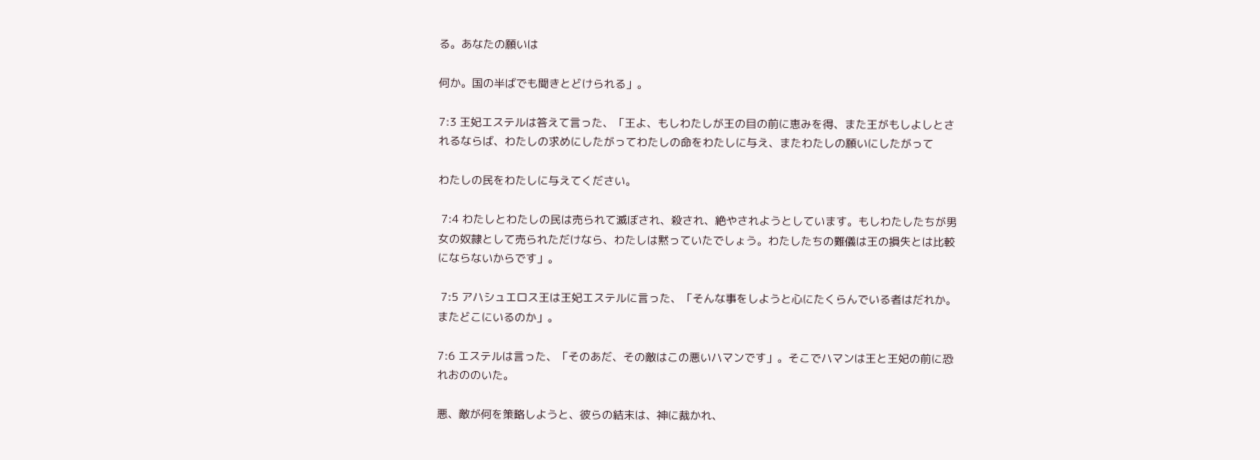る。あなたの願いは

何か。国の半ばでも聞きとどけられる」。

7:3 王妃エステルは答えて言った、「王よ、もしわたしが王の目の前に恵みを得、また王がもしよしとされるならば、わたしの求めにしたがってわたしの命をわたしに与え、またわたしの願いにしたがって

わたしの民をわたしに与えてください。

 7:4 わたしとわたしの民は売られて滅ぼされ、殺され、絶やされようとしています。もしわたしたちが男女の奴隷として売られただけなら、わたしは黙っていたでしょう。わたしたちの難儀は王の損失とは比較にならないからです」。

 7:5 アハシュエロス王は王妃エステルに言った、「そんな事をしようと心にたくらんでいる者はだれか。またどこにいるのか」。

7:6 エステルは言った、「そのあだ、その敵はこの悪いハマンです」。そこでハマンは王と王妃の前に恐れおののいた。

悪、敵が何を策略しようと、彼らの結末は、神に裁かれ、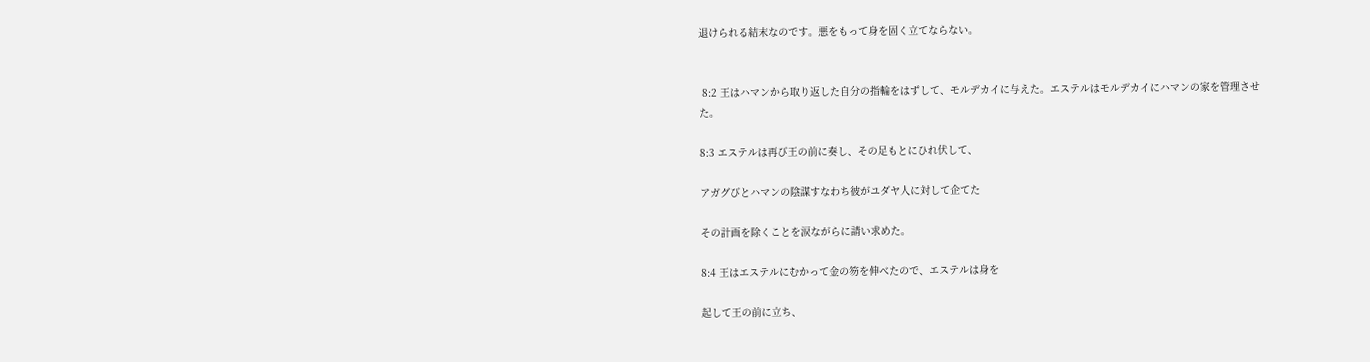退けられる結末なのです。悪をもって身を固く立てならない。


 8:2 王はハマンから取り返した自分の指輪をはずして、モルデカイに与えた。エステルはモルデカイにハマンの家を管理させた。

8:3 エステルは再び王の前に奏し、その足もとにひれ伏して、

アガグびとハマンの陰謀すなわち彼がユダヤ人に対して企てた

その計画を除くことを涙ながらに請い求めた。

8:4 王はエステルにむかって金の笏を伸べたので、エステルは身を

起して王の前に立ち、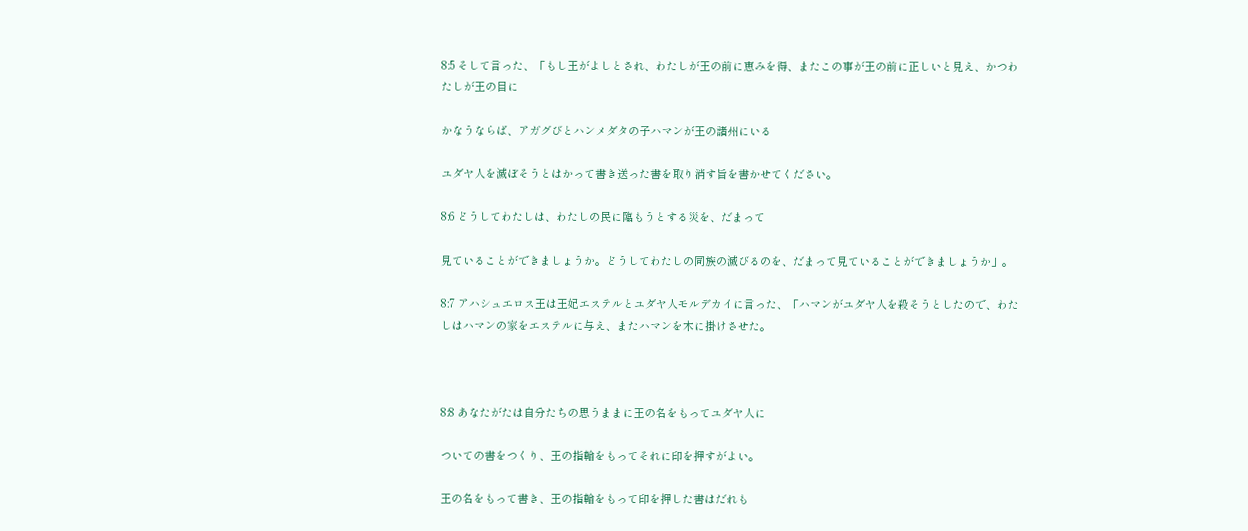8:5 そして言った、「もし王がよしとされ、わたしが王の前に恵みを得、またこの事が王の前に正しいと見え、かつわたしが王の目に

かなうならば、アガグびとハンメダタの子ハマンが王の諸州にいる

ユダヤ人を滅ぼそうとはかって書き送った書を取り消す旨を書かせてください。

8:6 どうしてわたしは、わたしの民に臨もうとする災を、だまって

見ていることができましょうか。どうしてわたしの同族の滅びるのを、だまって見ていることができましょうか」。

8:7 アハシュエロス王は王妃エステルとユダヤ人モルデカイに言った、「ハマンがユダヤ人を殺そうとしたので、わたしはハマンの家をエステルに与え、またハマンを木に掛けさせた。



8:8 あなたがたは自分たちの思うままに王の名をもってユダヤ人に

ついての書をつくり、王の指輪をもってそれに印を押すがよい。

王の名をもって書き、王の指輪をもって印を押した書はだれも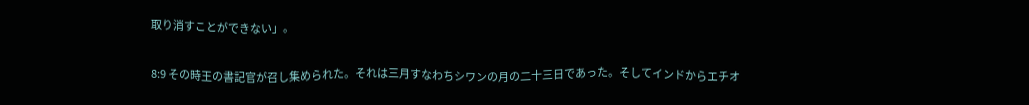取り消すことができない」。

8:9 その時王の書記官が召し集められた。それは三月すなわちシワンの月の二十三日であった。そしてインドからエチオ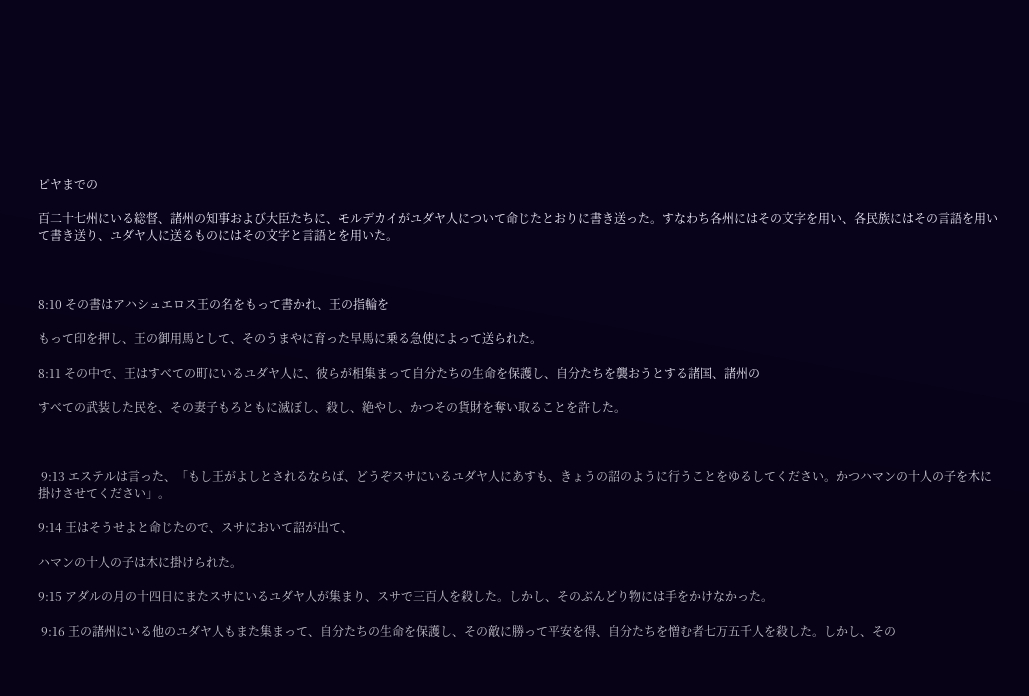ピヤまでの

百二十七州にいる総督、諸州の知事および大臣たちに、モルデカイがユダヤ人について命じたとおりに書き送った。すなわち各州にはその文字を用い、各民族にはその言語を用いて書き送り、ユダヤ人に送るものにはその文字と言語とを用いた。



8:10 その書はアハシュエロス王の名をもって書かれ、王の指輪を

もって印を押し、王の御用馬として、そのうまやに育った早馬に乗る急使によって送られた。

8:11 その中で、王はすべての町にいるユダヤ人に、彼らが相集まって自分たちの生命を保護し、自分たちを襲おうとする諸国、諸州の

すべての武装した民を、その妻子もろともに滅ぼし、殺し、絶やし、かつその貨財を奪い取ることを許した。



 9:13 エステルは言った、「もし王がよしとされるならば、どうぞスサにいるユダヤ人にあすも、きょうの詔のように行うことをゆるしてください。かつハマンの十人の子を木に掛けさせてください」。

9:14 王はそうせよと命じたので、スサにおいて詔が出て、

ハマンの十人の子は木に掛けられた。

9:15 アダルの月の十四日にまたスサにいるユダヤ人が集まり、スサで三百人を殺した。しかし、そのぶんどり物には手をかけなかった。

 9:16 王の諸州にいる他のユダヤ人もまた集まって、自分たちの生命を保護し、その敵に勝って平安を得、自分たちを憎む者七万五千人を殺した。しかし、その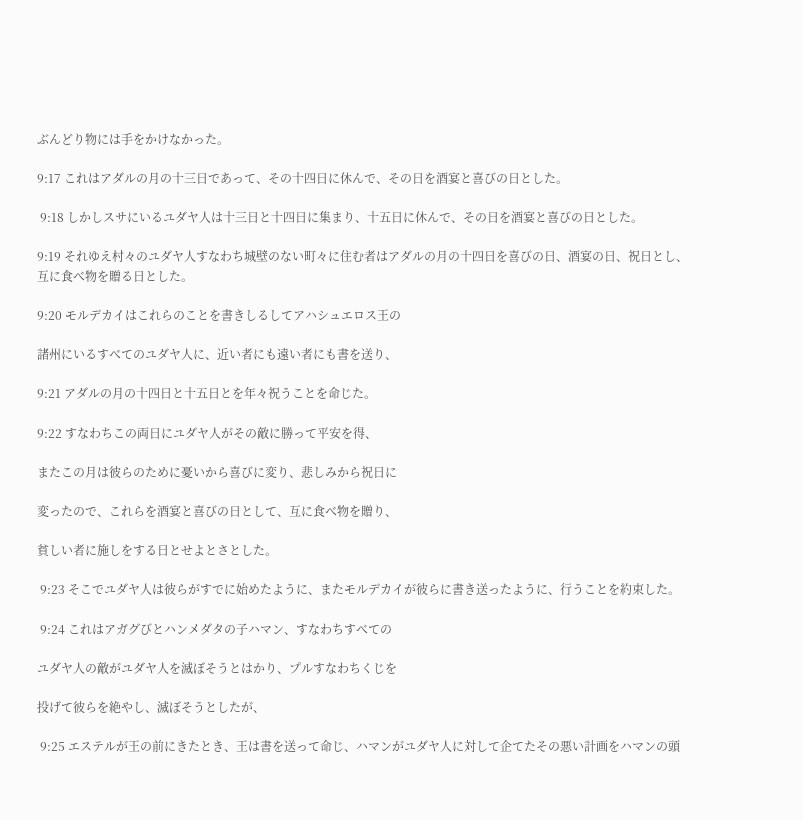ぶんどり物には手をかけなかった。

9:17 これはアダルの月の十三日であって、その十四日に休んで、その日を酒宴と喜びの日とした。

 9:18 しかしスサにいるユダヤ人は十三日と十四日に集まり、十五日に休んで、その日を酒宴と喜びの日とした。

9:19 それゆえ村々のユダヤ人すなわち城壁のない町々に住む者はアダルの月の十四日を喜びの日、酒宴の日、祝日とし、互に食べ物を贈る日とした。

9:20 モルデカイはこれらのことを書きしるしてアハシュエロス王の

諸州にいるすべてのユダヤ人に、近い者にも遠い者にも書を送り、

9:21 アダルの月の十四日と十五日とを年々祝うことを命じた。

9:22 すなわちこの両日にユダヤ人がその敵に勝って平安を得、

またこの月は彼らのために憂いから喜びに変り、悲しみから祝日に

変ったので、これらを酒宴と喜びの日として、互に食べ物を贈り、

貧しい者に施しをする日とせよとさとした。

 9:23 そこでユダヤ人は彼らがすでに始めたように、またモルデカイが彼らに書き送ったように、行うことを約束した。

 9:24 これはアガグびとハンメダタの子ハマン、すなわちすべての

ユダヤ人の敵がユダヤ人を滅ぼそうとはかり、プルすなわちくじを

投げて彼らを絶やし、滅ぼそうとしたが、

 9:25 エステルが王の前にきたとき、王は書を送って命じ、ハマンがユダヤ人に対して企てたその悪い計画をハマンの頭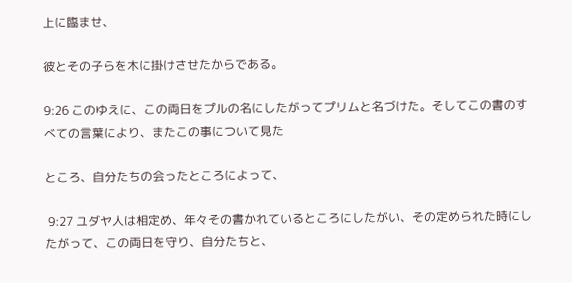上に臨ませ、

彼とその子らを木に掛けさせたからである。

9:26 このゆえに、この両日をプルの名にしたがってプリムと名づけた。そしてこの書のすべての言葉により、またこの事について見た

ところ、自分たちの会ったところによって、

 9:27 ユダヤ人は相定め、年々その書かれているところにしたがい、その定められた時にしたがって、この両日を守り、自分たちと、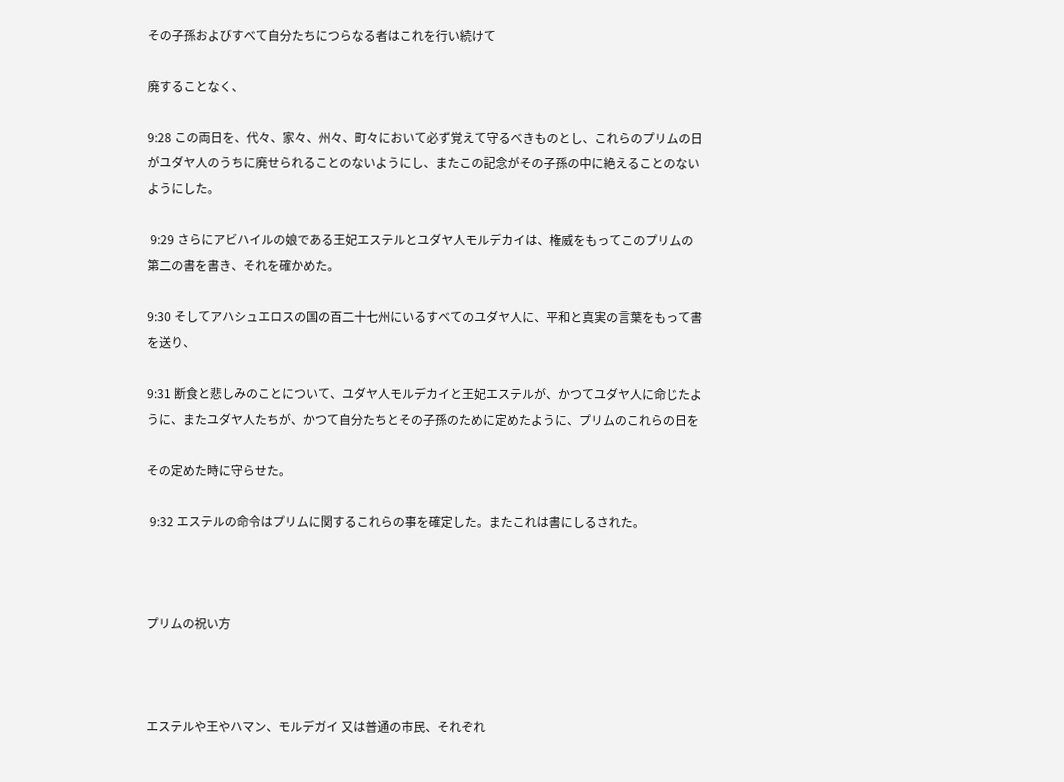その子孫およびすべて自分たちにつらなる者はこれを行い続けて

廃することなく、

9:28 この両日を、代々、家々、州々、町々において必ず覚えて守るべきものとし、これらのプリムの日がユダヤ人のうちに廃せられることのないようにし、またこの記念がその子孫の中に絶えることのないようにした。

 9:29 さらにアビハイルの娘である王妃エステルとユダヤ人モルデカイは、権威をもってこのプリムの第二の書を書き、それを確かめた。

9:30 そしてアハシュエロスの国の百二十七州にいるすべてのユダヤ人に、平和と真実の言葉をもって書を送り、

9:31 断食と悲しみのことについて、ユダヤ人モルデカイと王妃エステルが、かつてユダヤ人に命じたように、またユダヤ人たちが、かつて自分たちとその子孫のために定めたように、プリムのこれらの日を

その定めた時に守らせた。

 9:32 エステルの命令はプリムに関するこれらの事を確定した。またこれは書にしるされた。



プリムの祝い方



エステルや王やハマン、モルデガイ 又は普通の市民、それぞれ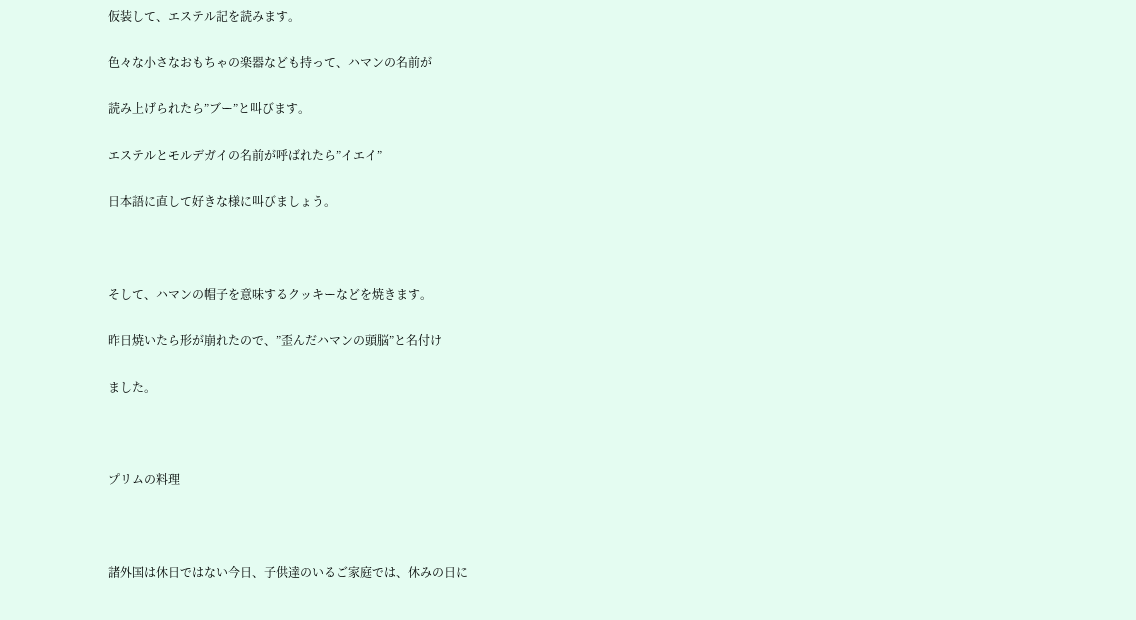仮装して、エステル記を読みます。

色々な小さなおもちゃの楽器なども持って、ハマンの名前が

読み上げられたら”ブー”と叫びます。

エステルとモルデガイの名前が呼ばれたら”イエイ”

日本語に直して好きな様に叫びましょう。



そして、ハマンの帽子を意味するクッキーなどを焼きます。

昨日焼いたら形が崩れたので、”歪んだハマンの頭脳”と名付け

ました。



プリムの料理



諸外国は休日ではない今日、子供達のいるご家庭では、休みの日に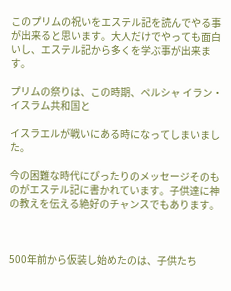このプリムの祝いをエステル記を読んでやる事が出来ると思います。大人だけでやっても面白いし、エステル記から多くを学ぶ事が出来ます。

プリムの祭りは、この時期、ペルシャ イラン・イスラム共和国と

イスラエルが戦いにある時になってしまいました。

今の困難な時代にぴったりのメッセージそのものがエステル記に書かれています。子供達に神の教えを伝える絶好のチャンスでもあります。



500年前から仮装し始めたのは、子供たち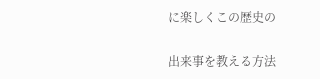に楽しくこの歴史の

出来事を教える方法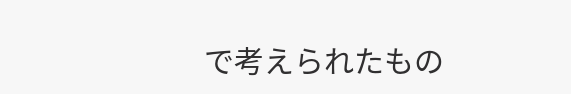で考えられたもの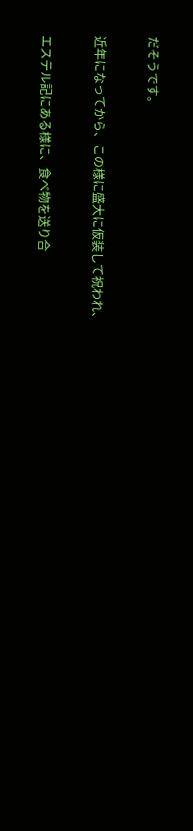だそうです。

近年になってから、この様に盛大に仮装して祝われ、

エステル記にある様に、食べ物を送り合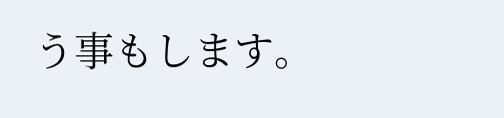う事もします。